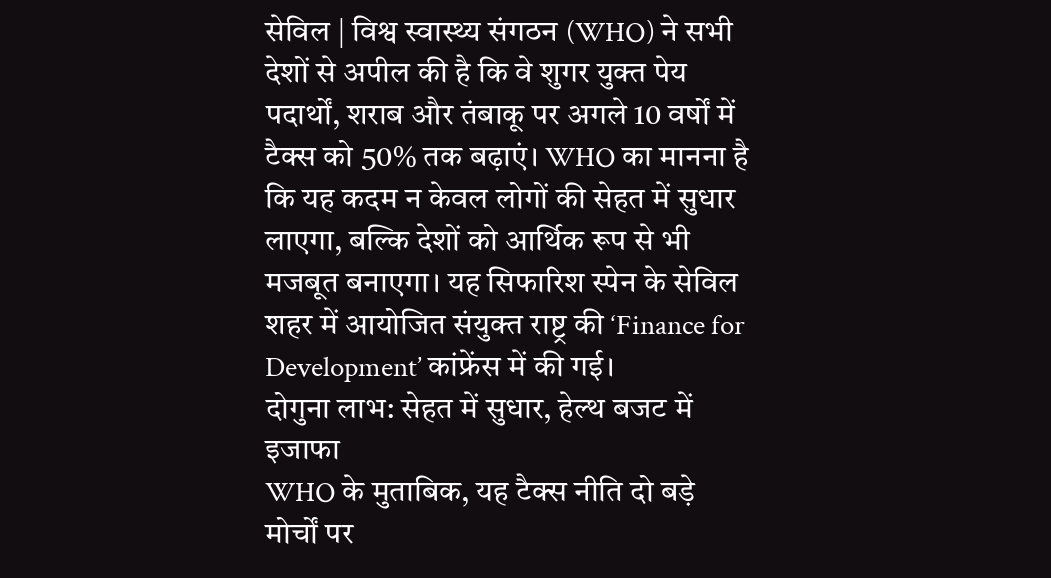सेविल | विश्व स्वास्थ्य संगठन (WHO) ने सभी देशों से अपील की है कि वे शुगर युक्त पेय पदार्थों, शराब और तंबाकू पर अगले 10 वर्षों में टैक्स को 50% तक बढ़ाएं। WHO का मानना है कि यह कदम न केवल लोगों की सेहत में सुधार लाएगा, बल्कि देशों को आर्थिक रूप से भी मजबूत बनाएगा। यह सिफारिश स्पेन के सेविल शहर में आयोजित संयुक्त राष्ट्र की ‘Finance for Development’ कांफ्रेंस में की गई।
दोगुना लाभ: सेहत में सुधार, हेल्थ बजट में इजाफा
WHO के मुताबिक, यह टैक्स नीति दो बड़े मोर्चों पर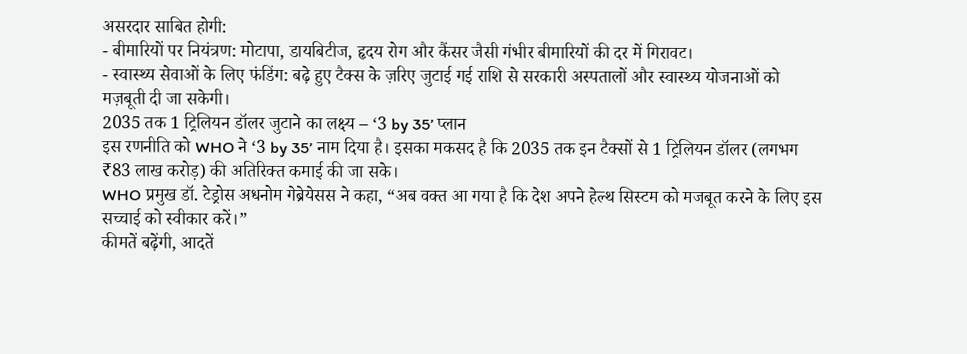असरदार साबित होगी:
- बीमारियों पर नियंत्रण: मोटापा, डायबिटीज, हृदय रोग और कैंसर जैसी गंभीर बीमारियों की दर में गिरावट।
- स्वास्थ्य सेवाओं के लिए फंडिंग: बढ़े हुए टैक्स के ज़रिए जुटाई गई राशि से सरकारी अस्पतालों और स्वास्थ्य योजनाओं को मज़बूती दी जा सकेगी।
2035 तक 1 ट्रिलियन डॉलर जुटाने का लक्ष्य – ‘3 by 35’ प्लान
इस रणनीति को WHO ने ‘3 by 35’ नाम दिया है। इसका मकसद है कि 2035 तक इन टैक्सों से 1 ट्रिलियन डॉलर (लगभग ₹83 लाख करोड़) की अतिरिक्त कमाई की जा सके।
WHO प्रमुख डॉ. टेड्रोस अधनोम गेब्रेयेसस ने कहा, “अब वक्त आ गया है कि देश अपने हेल्थ सिस्टम को मजबूत करने के लिए इस सच्चाई को स्वीकार करें।”
कीमतें बढ़ेंगी, आदतें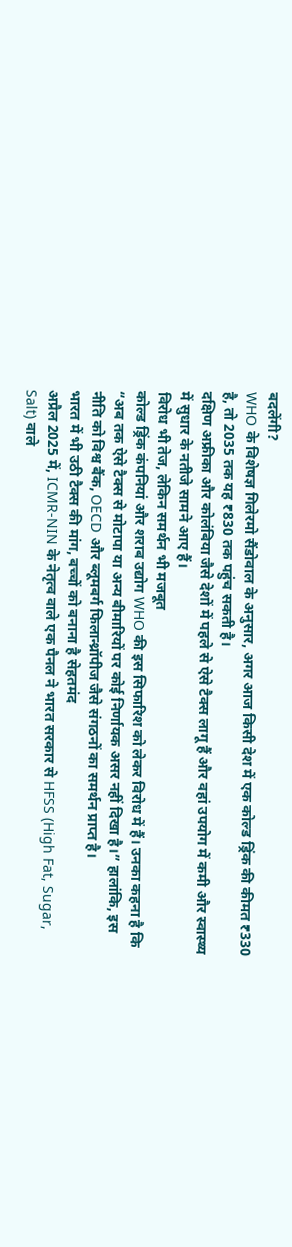बदलेंगी?
WHO के विशेषज्ञ गिलेरमो सैंडोवाल के अनुसार, अगर आज किसी देश में एक कोल्ड ड्रिंक की कीमत ₹330 है, तो 2035 तक यह ₹830 तक पहुंच सकती है।
दक्षिण अफ्रीका और कोलंबिया जैसे देशों में पहले से ऐसे टैक्स लागू हैं और वहां उपयोग में कमी और स्वास्थ्य में सुधार के नतीजे सामने आए हैं।
विरोध भी तेज, लेकिन समर्थन भी मजबूत
कोल्ड ड्रिंक कंपनियां और शराब उद्योग WHO की इस सिफारिश को लेकर विरोध में हैं। उनका कहना है कि “अब तक ऐसे टैक्स से मोटापा या अन्य बीमारियों पर कोई निर्णायक असर नहीं दिखा है।” हालांकि, इस नीति को विश्व बैंक, OECD और ब्लूमबर्ग फिलान्थ्रॉपीज जैसे संगठनों का समर्थन प्राप्त है।
भारत में भी उठी टैक्स की मांग, बच्चों को बनाना है सेहतमंद
अप्रैल 2025 में, ICMR-NIN के नेतृत्व वाले एक पैनल ने भारत सरकार से HFSS (High Fat, Sugar, Salt) वाले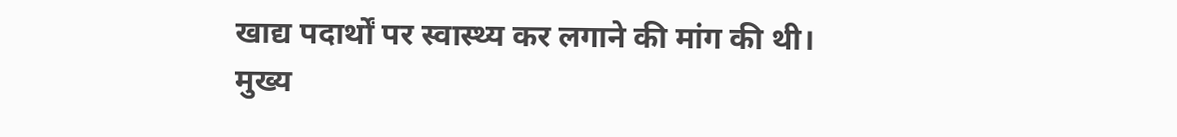खाद्य पदार्थों पर स्वास्थ्य कर लगाने की मांग की थी।
मुख्य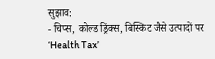सुझाव:
- चिप्स, कोल्ड ड्रिंक्स, बिस्किट जैसे उत्पादों पर ‘Health Tax’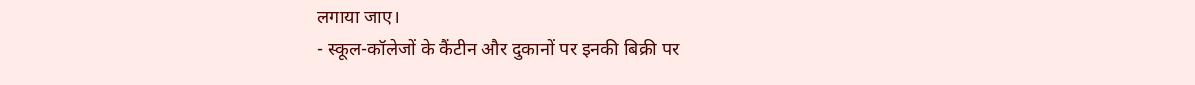लगाया जाए।
- स्कूल-कॉलेजों के कैंटीन और दुकानों पर इनकी बिक्री पर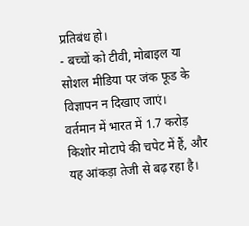प्रतिबंध हो।
- बच्चों को टीवी, मोबाइल या सोशल मीडिया पर जंक फूड के विज्ञापन न दिखाए जाएं।
वर्तमान में भारत में 1.7 करोड़ किशोर मोटापे की चपेट में हैं, और यह आंकड़ा तेजी से बढ़ रहा है।